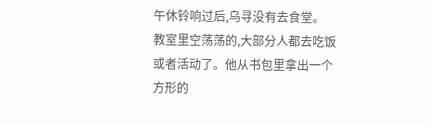午休铃响过后,乌寻没有去食堂。
教室里空荡荡的,大部分人都去吃饭或者活动了。他从书包里拿出一个方形的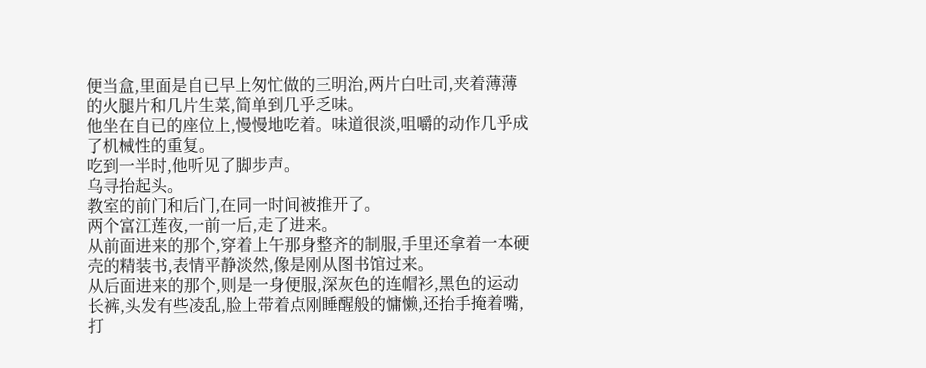便当盒,里面是自已早上匆忙做的三明治,两片白吐司,夹着薄薄的火腿片和几片生菜,简单到几乎乏味。
他坐在自已的座位上,慢慢地吃着。味道很淡,咀嚼的动作几乎成了机械性的重复。
吃到一半时,他听见了脚步声。
乌寻抬起头。
教室的前门和后门,在同一时间被推开了。
两个富江莲夜,一前一后,走了进来。
从前面进来的那个,穿着上午那身整齐的制服,手里还拿着一本硬壳的精装书,表情平静淡然,像是刚从图书馆过来。
从后面进来的那个,则是一身便服,深灰色的连帽衫,黑色的运动长裤,头发有些凌乱,脸上带着点刚睡醒般的慵懒,还抬手掩着嘴,打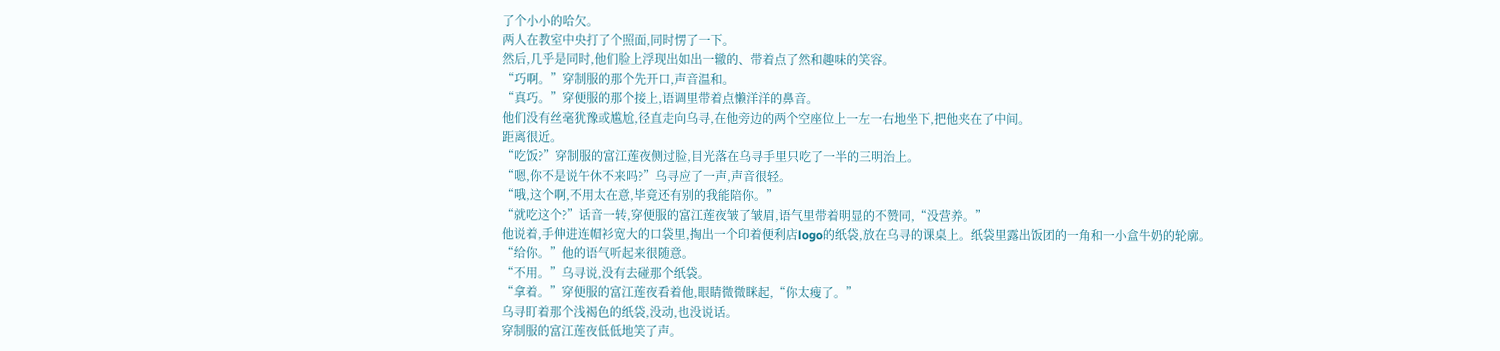了个小小的哈欠。
两人在教室中央打了个照面,同时愣了一下。
然后,几乎是同时,他们脸上浮现出如出一辙的、带着点了然和趣味的笑容。
“巧啊。”穿制服的那个先开口,声音温和。
“真巧。”穿便服的那个接上,语调里带着点懒洋洋的鼻音。
他们没有丝毫犹豫或尴尬,径直走向乌寻,在他旁边的两个空座位上一左一右地坐下,把他夹在了中间。
距离很近。
“吃饭?”穿制服的富江莲夜侧过脸,目光落在乌寻手里只吃了一半的三明治上。
“嗯,你不是说午休不来吗?”乌寻应了一声,声音很轻。
“哦,这个啊,不用太在意,毕竟还有别的我能陪你。”
“就吃这个?”话音一转,穿便服的富江莲夜皱了皱眉,语气里带着明显的不赞同,“没营养。”
他说着,手伸进连帽衫宽大的口袋里,掏出一个印着便利店logo的纸袋,放在乌寻的课桌上。纸袋里露出饭团的一角和一小盒牛奶的轮廓。
“给你。”他的语气听起来很随意。
“不用。”乌寻说,没有去碰那个纸袋。
“拿着。”穿便服的富江莲夜看着他,眼睛微微眯起,“你太瘦了。”
乌寻盯着那个浅褐色的纸袋,没动,也没说话。
穿制服的富江莲夜低低地笑了声。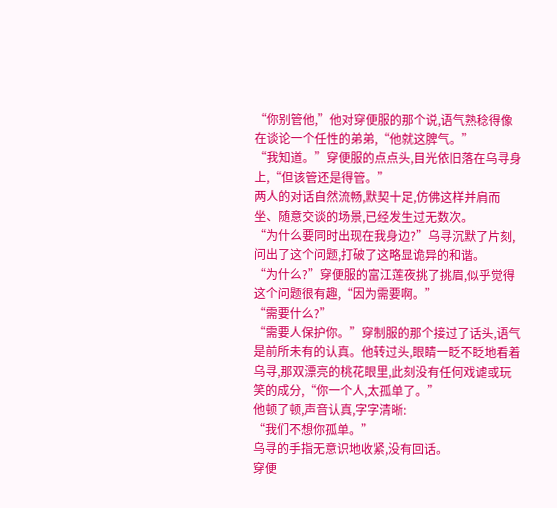“你别管他,”他对穿便服的那个说,语气熟稔得像在谈论一个任性的弟弟,“他就这脾气。”
“我知道。”穿便服的点点头,目光依旧落在乌寻身上,“但该管还是得管。”
两人的对话自然流畅,默契十足,仿佛这样并肩而坐、随意交谈的场景,已经发生过无数次。
“为什么要同时出现在我身边?”乌寻沉默了片刻,问出了这个问题,打破了这略显诡异的和谐。
“为什么?”穿便服的富江莲夜挑了挑眉,似乎觉得这个问题很有趣,“因为需要啊。”
“需要什么?”
“需要人保护你。”穿制服的那个接过了话头,语气是前所未有的认真。他转过头,眼睛一眨不眨地看着乌寻,那双漂亮的桃花眼里,此刻没有任何戏谑或玩笑的成分,“你一个人,太孤单了。”
他顿了顿,声音认真,字字清晰:
“我们不想你孤单。”
乌寻的手指无意识地收紧,没有回话。
穿便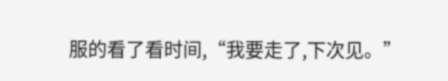服的看了看时间,“我要走了,下次见。”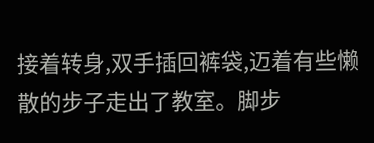接着转身,双手插回裤袋,迈着有些懒散的步子走出了教室。脚步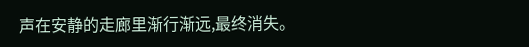声在安静的走廊里渐行渐远,最终消失。